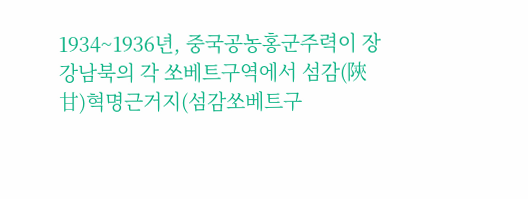1934~1936년, 중국공농홍군주력이 장강남북의 각 쏘베트구역에서 섬감(陝甘)혁명근거지(섬감쏘베트구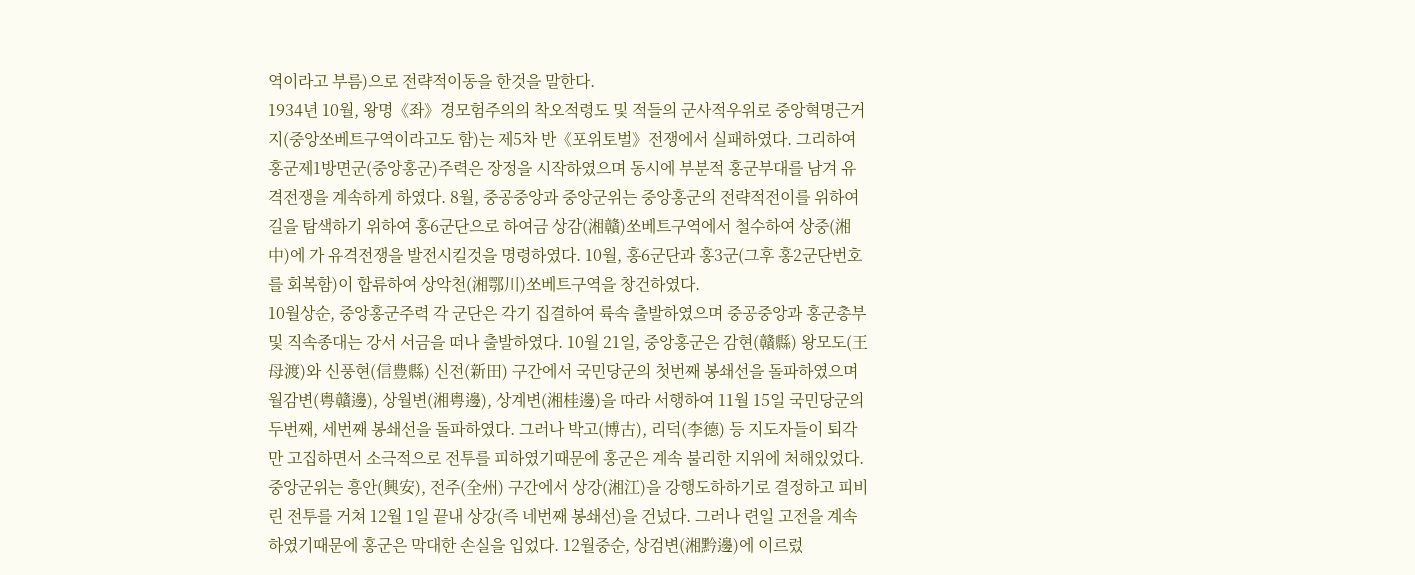역이라고 부름)으로 전략적이동을 한것을 말한다.
1934년 10월, 왕명《좌》경모험주의의 착오적령도 및 적들의 군사적우위로 중앙혁명근거지(중앙쏘베트구역이라고도 함)는 제5차 반《포위토벌》전쟁에서 실패하였다. 그리하여 홍군제1방면군(중앙홍군)주력은 장정을 시작하였으며 동시에 부분적 홍군부대를 남겨 유격전쟁을 계속하게 하였다. 8월, 중공중앙과 중앙군위는 중앙홍군의 전략적전이를 위하여 길을 탐색하기 위하여 홍6군단으로 하여금 상감(湘贛)쏘베트구역에서 철수하여 상중(湘中)에 가 유격전쟁을 발전시킬것을 명령하였다. 10월, 홍6군단과 홍3군(그후 홍2군단번호를 회복함)이 합류하여 상악천(湘鄂川)쏘베트구역을 창건하였다.
10월상순, 중앙홍군주력 각 군단은 각기 집결하여 륙속 출발하였으며 중공중앙과 홍군총부 및 직속종대는 강서 서금을 떠나 출발하였다. 10월 21일, 중앙홍군은 감현(贛縣) 왕모도(王母渡)와 신풍현(信豊縣) 신전(新田) 구간에서 국민당군의 첫번째 봉쇄선을 돌파하였으며 월감변(粤贛邊), 상월변(湘粤邊), 상계변(湘桂邊)을 따라 서행하여 11월 15일 국민당군의 두번째, 세번째 봉쇄선을 돌파하였다. 그러나 박고(博古), 리덕(李德) 등 지도자들이 퇴각만 고집하면서 소극적으로 전투를 피하였기때문에 홍군은 계속 불리한 지위에 처해있었다. 중앙군위는 흥안(興安), 전주(全州) 구간에서 상강(湘江)을 강행도하하기로 결정하고 피비린 전투를 거쳐 12월 1일 끝내 상강(즉 네번째 봉쇄선)을 건넜다. 그러나 련일 고전을 계속하였기때문에 홍군은 막대한 손실을 입었다. 12월중순, 상검변(湘黔邊)에 이르렀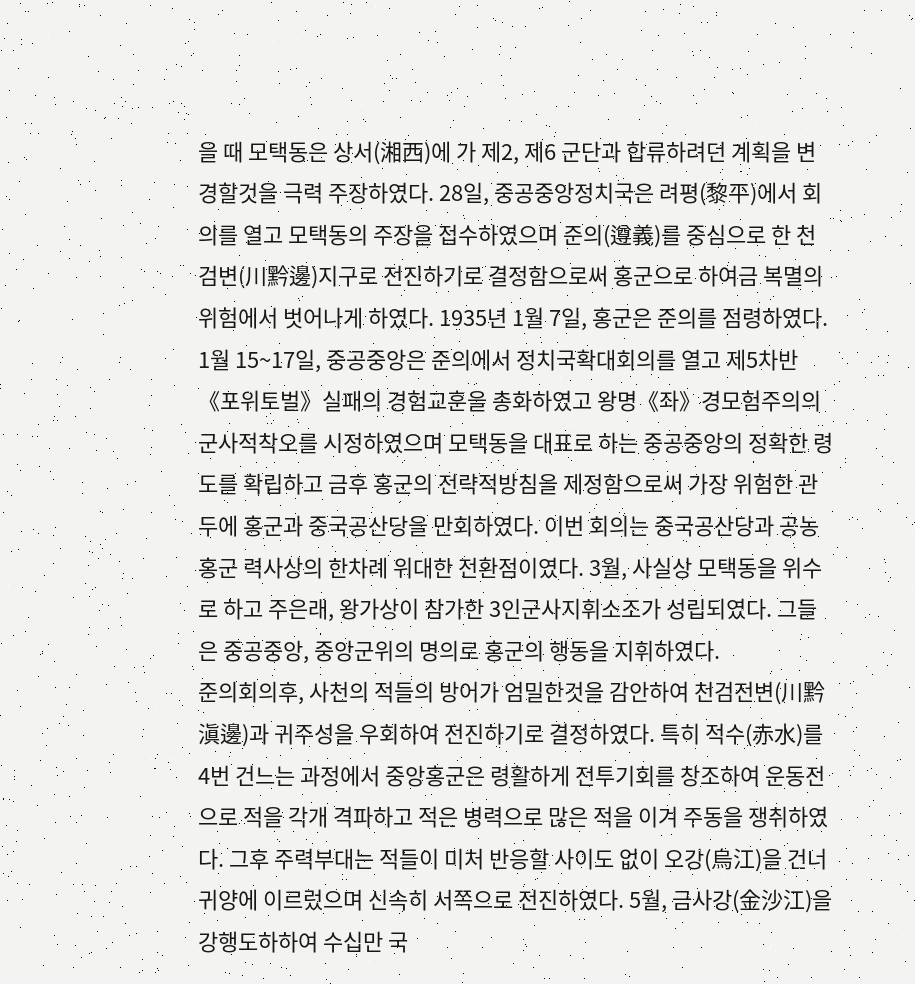을 때 모택동은 상서(湘西)에 가 제2, 제6 군단과 합류하려던 계획을 변경할것을 극력 주장하였다. 28일, 중공중앙정치국은 려평(黎平)에서 회의를 열고 모택동의 주장을 접수하였으며 준의(遵義)를 중심으로 한 천검변(川黔邊)지구로 전진하기로 결정함으로써 홍군으로 하여금 복멸의 위험에서 벗어나게 하였다. 1935년 1월 7일, 홍군은 준의를 점령하였다. 1월 15~17일, 중공중앙은 준의에서 정치국확대회의를 열고 제5차반《포위토벌》실패의 경험교훈을 총화하였고 왕명《좌》경모험주의의 군사적착오를 시정하였으며 모택동을 대표로 하는 중공중앙의 정확한 령도를 확립하고 금후 홍군의 전략적방침을 제정함으로써 가장 위험한 관두에 홍군과 중국공산당을 만회하였다. 이번 회의는 중국공산당과 공농홍군 력사상의 한차례 위대한 전환점이였다. 3월, 사실상 모택동을 위수로 하고 주은래, 왕가상이 참가한 3인군사지휘소조가 성립되였다. 그들은 중공중앙, 중앙군위의 명의로 홍군의 행동을 지휘하였다.
준의회의후, 사천의 적들의 방어가 엄밀한것을 감안하여 천검전변(川黔滇邊)과 귀주성을 우회하여 전진하기로 결정하였다. 특히 적수(赤水)를 4번 건느는 과정에서 중앙홍군은 령활하게 전투기회를 창조하여 운동전으로 적을 각개 격파하고 적은 병력으로 많은 적을 이겨 주동을 쟁취하였다. 그후 주력부대는 적들이 미처 반응할 사이도 없이 오강(烏江)을 건너 귀양에 이르렀으며 신속히 서쪽으로 전진하였다. 5월, 금사강(金沙江)을 강행도하하여 수십만 국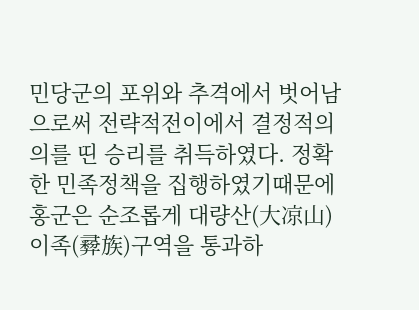민당군의 포위와 추격에서 벗어남으로써 전략적전이에서 결정적의의를 띤 승리를 취득하였다. 정확한 민족정책을 집행하였기때문에 홍군은 순조롭게 대량산(大凉山) 이족(彛族)구역을 통과하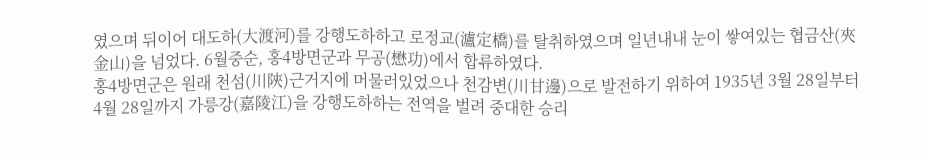였으며 뒤이어 대도하(大渡河)를 강행도하하고 로정교(瀘定橋)를 탈취하였으며 일년내내 눈이 쌓여있는 협금산(夾金山)을 넘었다. 6월중순, 홍4방면군과 무공(懋功)에서 합류하였다.
홍4방면군은 원래 천섬(川陝)근거지에 머물러있었으나 천감변(川甘邊)으로 발전하기 위하여 1935년 3월 28일부터 4월 28일까지 가릉강(嘉陵江)을 강행도하하는 전역을 벌려 중대한 승리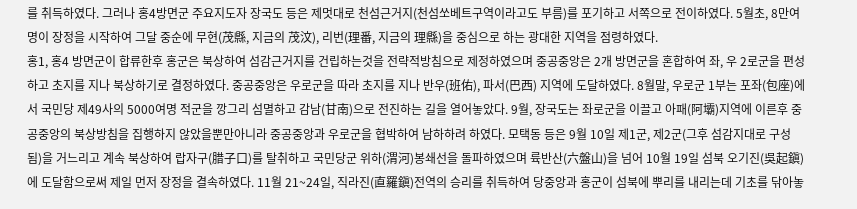를 취득하였다. 그러나 홍4방면군 주요지도자 장국도 등은 제멋대로 천섬근거지(천섬쏘베트구역이라고도 부름)를 포기하고 서쪽으로 전이하였다. 5월초, 8만여명이 장정을 시작하여 그달 중순에 무현(茂縣, 지금의 茂汶), 리번(理番, 지금의 理縣)을 중심으로 하는 광대한 지역을 점령하였다.
홍1, 홍4 방면군이 합류한후 홍군은 북상하여 섬감근거지를 건립하는것을 전략적방침으로 제정하였으며 중공중앙은 2개 방면군을 혼합하여 좌, 우 2로군을 편성하고 초지를 지나 북상하기로 결정하였다. 중공중앙은 우로군을 따라 초지를 지나 반우(班佑), 파서(巴西) 지역에 도달하였다. 8월말, 우로군 1부는 포좌(包座)에서 국민당 제49사의 5000여명 적군을 깡그리 섬멸하고 감남(甘南)으로 전진하는 길을 열어놓았다. 9월, 장국도는 좌로군을 이끌고 아패(阿壩)지역에 이른후 중공중앙의 북상방침을 집행하지 않았을뿐만아니라 중공중앙과 우로군을 협박하여 남하하려 하였다. 모택동 등은 9월 10일 제1군, 제2군(그후 섬감지대로 구성됨)을 거느리고 계속 북상하여 랍자구(腊子口)를 탈취하고 국민당군 위하(渭河)봉쇄선을 돌파하였으며 륙반산(六盤山)을 넘어 10월 19일 섬북 오기진(吳起鎭)에 도달함으로써 제일 먼저 장정을 결속하였다. 11월 21~24일, 직라진(直羅鎭)전역의 승리를 취득하여 당중앙과 홍군이 섬북에 뿌리를 내리는데 기초를 닦아놓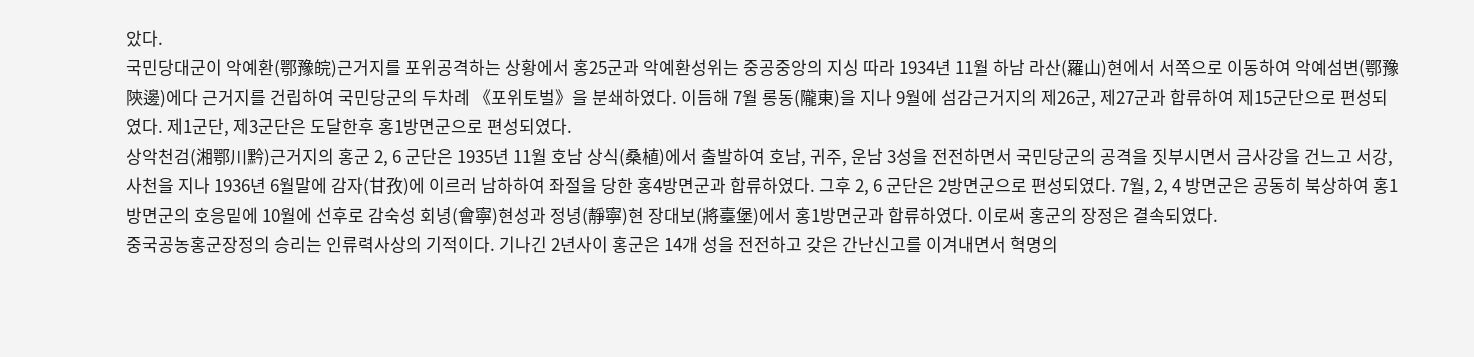았다.
국민당대군이 악예환(鄂豫皖)근거지를 포위공격하는 상황에서 홍25군과 악예환성위는 중공중앙의 지싱 따라 1934년 11월 하남 라산(羅山)현에서 서쪽으로 이동하여 악예섬변(鄂豫陝邊)에다 근거지를 건립하여 국민당군의 두차례 《포위토벌》을 분쇄하였다. 이듬해 7월 롱동(隴東)을 지나 9월에 섬감근거지의 제26군, 제27군과 합류하여 제15군단으로 편성되였다. 제1군단, 제3군단은 도달한후 홍1방면군으로 편성되였다.
상악천검(湘鄂川黔)근거지의 홍군 2, 6 군단은 1935년 11월 호남 상식(桑植)에서 출발하여 호남, 귀주, 운남 3성을 전전하면서 국민당군의 공격을 짓부시면서 금사강을 건느고 서강, 사천을 지나 1936년 6월말에 감자(甘孜)에 이르러 남하하여 좌절을 당한 홍4방면군과 합류하였다. 그후 2, 6 군단은 2방면군으로 편성되였다. 7월, 2, 4 방면군은 공동히 북상하여 홍1방면군의 호응밑에 10월에 선후로 감숙성 회녕(會寧)현성과 정녕(靜寧)현 장대보(將臺堡)에서 홍1방면군과 합류하였다. 이로써 홍군의 장정은 결속되였다.
중국공농홍군장정의 승리는 인류력사상의 기적이다. 기나긴 2년사이 홍군은 14개 성을 전전하고 갖은 간난신고를 이겨내면서 혁명의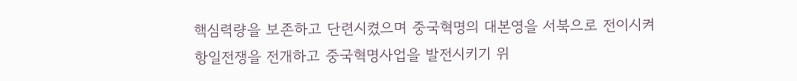핵심력량을 보존하고 단련시켰으며 중국혁명의 대본영을 서북으로 전이시켜 항일전쟁을 전개하고 중국혁명사업을 발전시키기 위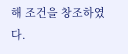해 조건을 창조하였다.